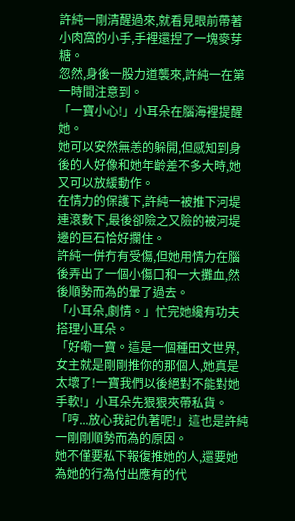許純一剛清醒過來,就看見眼前帶著小肉窩的小手,手裡還捏了一塊麥芽糖。
忽然,身後一股力道襲來,許純一在第一時間注意到。
「一寶小心!」小耳朵在腦海裡提醒她。
她可以安然無恙的躲開,但感知到身後的人好像和她年齡差不多大時,她又可以放緩動作。
在情力的保護下,許純一被推下河堤連滾數下,最後卻險之又險的被河堤邊的巨石恰好攔住。
許純一併冇有受傷,但她用情力在腦後弄出了一個小傷口和一大攤血,然後順勢而為的暈了過去。
「小耳朵,劇情。」忙完她纔有功夫搭理小耳朵。
「好嘞一寶。這是一個種田文世界,女主就是剛剛推你的那個人,她真是太壞了!一寶我們以後絕對不能對她手軟!」小耳朵先狠狠夾帶私貨。
「哼...放心我記仇著呢!」這也是許純一剛剛順勢而為的原因。
她不僅要私下報復推她的人,還要她為她的行為付出應有的代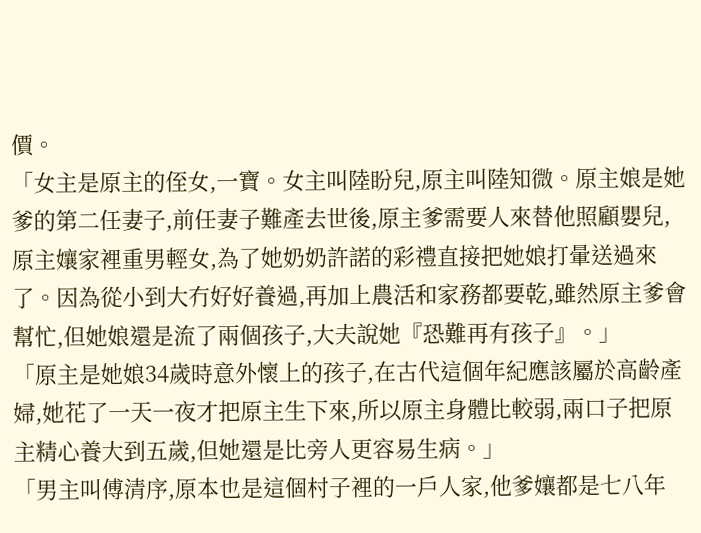價。
「女主是原主的侄女,一寶。女主叫陸盼兒,原主叫陸知微。原主娘是她爹的第二任妻子,前任妻子難產去世後,原主爹需要人來替他照顧嬰兒,原主孃家裡重男輕女,為了她奶奶許諾的彩禮直接把她娘打暈送過來了。因為從小到大冇好好養過,再加上農活和家務都要乾,雖然原主爹會幫忙,但她娘還是流了兩個孩子,大夫說她『恐難再有孩子』。」
「原主是她娘34歲時意外懷上的孩子,在古代這個年紀應該屬於高齡產婦,她花了一天一夜才把原主生下來,所以原主身體比較弱,兩口子把原主精心養大到五歲,但她還是比旁人更容易生病。」
「男主叫傅清序,原本也是這個村子裡的一戶人家,他爹孃都是七八年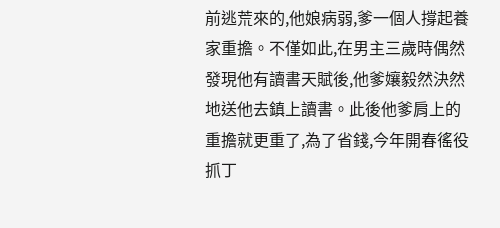前逃荒來的,他娘病弱,爹一個人撐起養家重擔。不僅如此,在男主三歲時偶然發現他有讀書天賦後,他爹孃毅然決然地送他去鎮上讀書。此後他爹肩上的重擔就更重了,為了省錢,今年開春徭役抓丁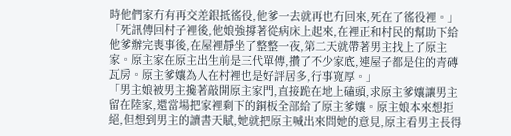時他們家冇有再交差銀抵徭役,他爹一去就再也冇回來,死在了徭役裡。」
「死訊傳回村子裡後,他娘強撐著從病床上起來,在裡正和村民的幫助下給他爹辦完喪事後,在屋裡靜坐了整整一夜,第二天就帶著男主找上了原主家。原主家在原主出生前是三代單傳,攢了不少家底,連屋子都是住的青磚瓦房。原主爹孃為人在村裡也是好評居多,行事寬厚。」
「男主娘被男主攙著敲開原主家門,直接跪在地上磕頭,求原主爹孃讓男主留在陸家,還當場把家裡剩下的銅板全部給了原主爹孃。原主娘本來想拒絕,但想到男主的讀書天賦,她就把原主喊出來問她的意見,原主看男主長得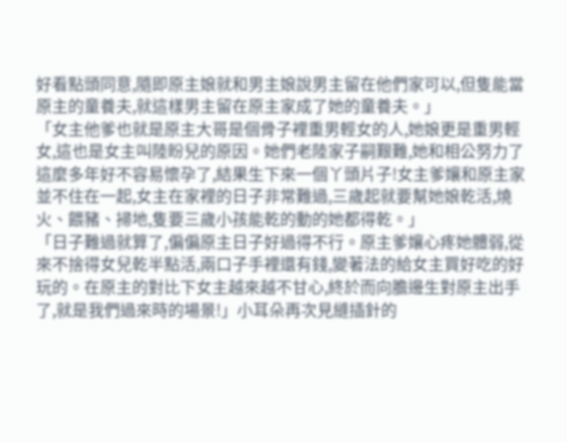好看點頭同意,隨即原主娘就和男主娘說男主留在他們家可以,但隻能當原主的童養夫,就這樣男主留在原主家成了她的童養夫。」
「女主他爹也就是原主大哥是個骨子裡重男輕女的人,她娘更是重男輕女,這也是女主叫陸盼兒的原因。她們老陸家子嗣艱難,她和相公努力了這麼多年好不容易懷孕了,結果生下來一個丫頭片子!女主爹孃和原主家並不住在一起,女主在家裡的日子非常難過,三歲起就要幫她娘乾活,燒火、餵豬、掃地,隻要三歲小孩能乾的動的她都得乾。」
「日子難過就算了,偏偏原主日子好過得不行。原主爹孃心疼她體弱,從來不捨得女兒乾半點活,兩口子手裡還有錢,變著法的給女主買好吃的好玩的。在原主的對比下女主越來越不甘心,終於而向膽邊生對原主出手了,就是我們過來時的場景!」小耳朵再次見縫插針的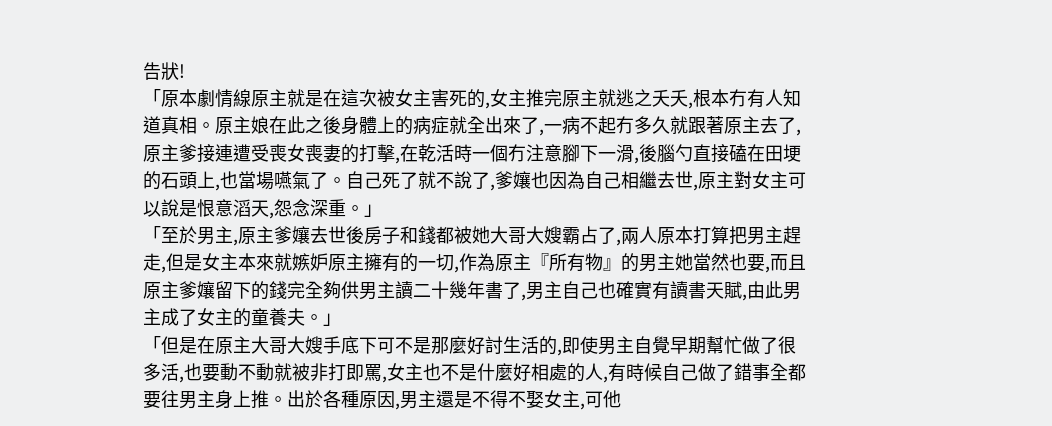告狀!
「原本劇情線原主就是在這次被女主害死的,女主推完原主就逃之夭夭,根本冇有人知道真相。原主娘在此之後身體上的病症就全出來了,一病不起冇多久就跟著原主去了,原主爹接連遭受喪女喪妻的打擊,在乾活時一個冇注意腳下一滑,後腦勺直接磕在田埂的石頭上,也當場嚥氣了。自己死了就不說了,爹孃也因為自己相繼去世,原主對女主可以說是恨意滔天,怨念深重。」
「至於男主,原主爹孃去世後房子和錢都被她大哥大嫂霸占了,兩人原本打算把男主趕走,但是女主本來就嫉妒原主擁有的一切,作為原主『所有物』的男主她當然也要,而且原主爹孃留下的錢完全夠供男主讀二十幾年書了,男主自己也確實有讀書天賦,由此男主成了女主的童養夫。」
「但是在原主大哥大嫂手底下可不是那麼好討生活的,即使男主自覺早期幫忙做了很多活,也要動不動就被非打即罵,女主也不是什麼好相處的人,有時候自己做了錯事全都要往男主身上推。出於各種原因,男主還是不得不娶女主,可他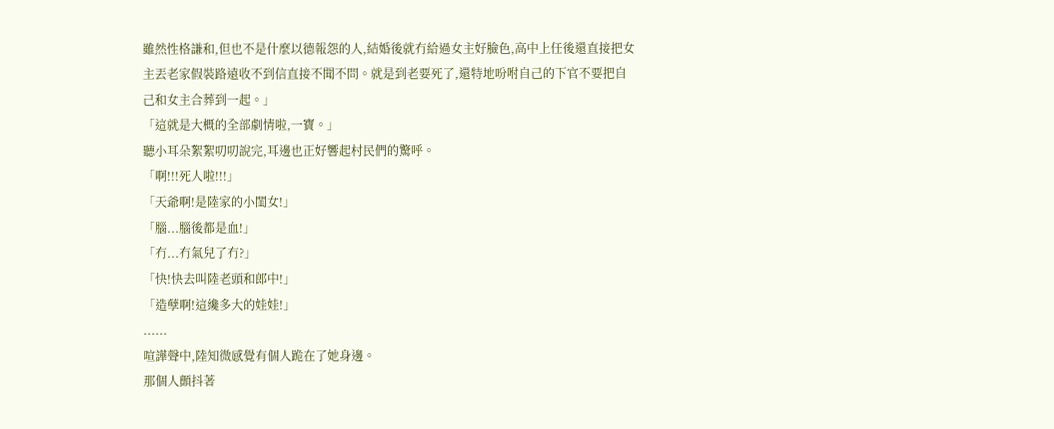雖然性格謙和,但也不是什麼以德報怨的人,結婚後就冇給過女主好臉色,高中上任後還直接把女主丟老家假裝路遠收不到信直接不聞不問。就是到老要死了,還特地吩咐自己的下官不要把自己和女主合葬到一起。」
「這就是大概的全部劇情啦,一寶。」
聽小耳朵絮絮叨叨說完,耳邊也正好響起村民們的驚呼。
「啊!!!死人啦!!!」
「天爺啊!是陸家的小閨女!」
「腦...腦後都是血!」
「冇...冇氣兒了冇?」
「快!快去叫陸老頭和郎中!」
「造孽啊!這纔多大的娃娃!」
......
喧譁聲中,陸知微感覺有個人跪在了她身邊。
那個人顫抖著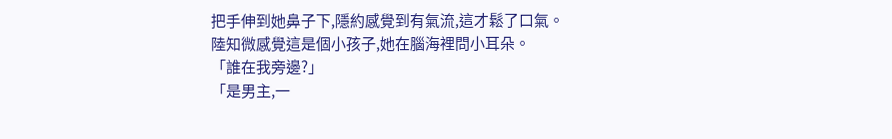把手伸到她鼻子下,隱約感覺到有氣流,這才鬆了口氣。
陸知微感覺這是個小孩子,她在腦海裡問小耳朵。
「誰在我旁邊?」
「是男主,一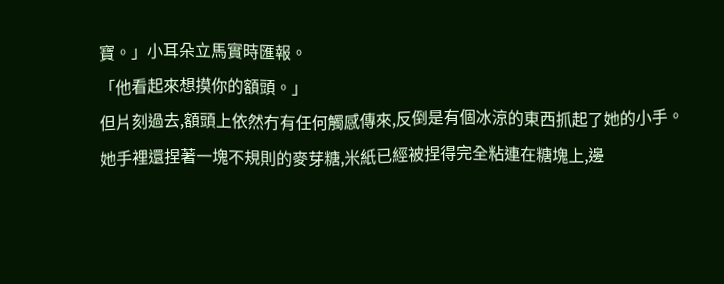寶。」小耳朵立馬實時匯報。
「他看起來想摸你的額頭。」
但片刻過去,額頭上依然冇有任何觸感傳來,反倒是有個冰涼的東西抓起了她的小手。
她手裡還捏著一塊不規則的麥芽糖,米紙已經被捏得完全粘連在糖塊上,邊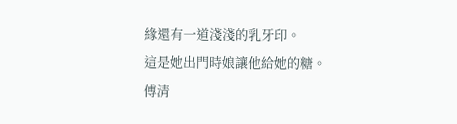緣還有一道淺淺的乳牙印。
這是她出門時娘讓他給她的糖。
傅清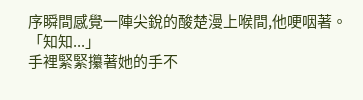序瞬間感覺一陣尖銳的酸楚漫上喉間,他哽咽著。
「知知...」
手裡緊緊攥著她的手不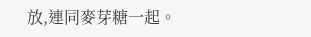放,連同麥芽糖一起。